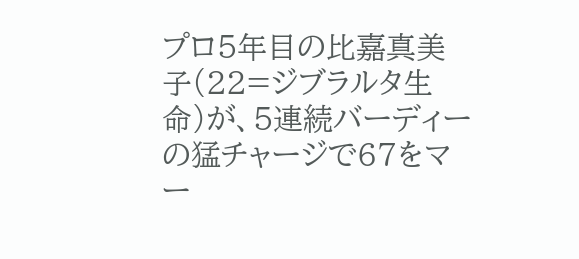プロ5年目の比嘉真美子(22=ジブラルタ生命)が、5連続バーディーの猛チャージで67をマー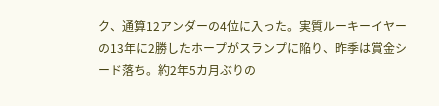ク、通算12アンダーの4位に入った。実質ルーキーイヤーの13年に2勝したホープがスランプに陥り、昨季は賞金シード落ち。約2年5カ月ぶりの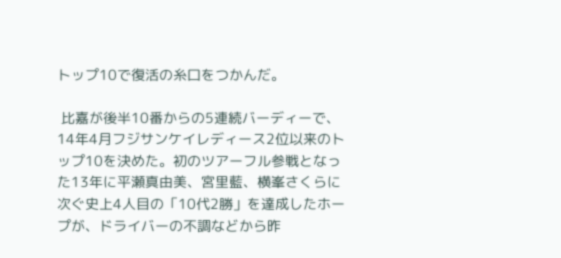トップ10で復活の糸口をつかんだ。

 比嘉が後半10番からの5連続バーディーで、14年4月フジサンケイレディース2位以来のトップ10を決めた。初のツアーフル参戦となった13年に平瀬真由美、宮里藍、横峯さくらに次ぐ史上4人目の「10代2勝」を達成したホープが、ドライバーの不調などから昨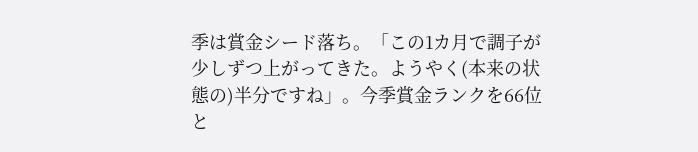季は賞金シード落ち。「この1カ月で調子が少しずつ上がってきた。ようやく(本来の状態の)半分ですね」。今季賞金ランクを66位と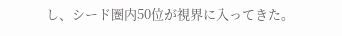し、シード圏内50位が視界に入ってきた。